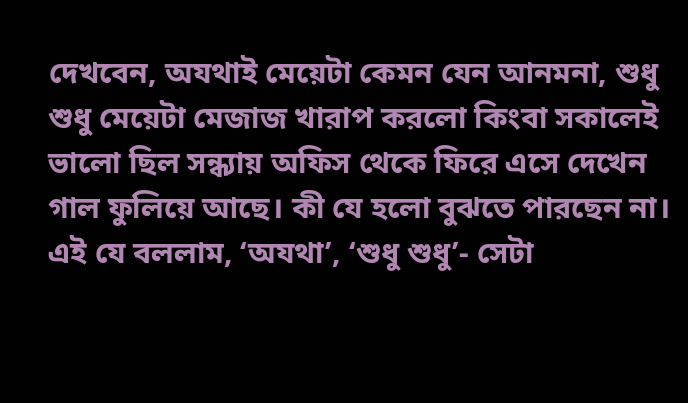দেখবেন, অযথাই মেয়েটা কেমন যেন আনমনা, শুধু শুধু মেয়েটা মেজাজ খারাপ করলো কিংবা সকালেই ভালো ছিল সন্ধ্যায় অফিস থেকে ফিরে এসে দেখেন গাল ফুলিয়ে আছে। কী যে হলো বুঝতে পারছেন না। এই যে বললাম, ‘অযথা’, ‘শুধু শুধু’- সেটা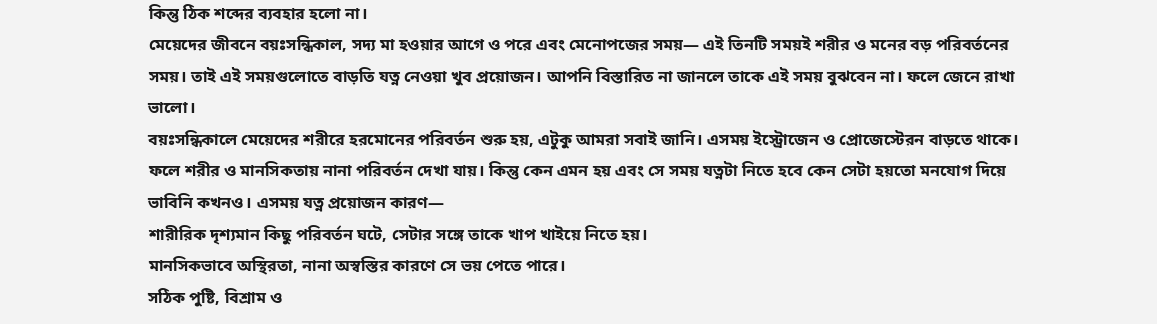কিন্তু ঠিক শব্দের ব্যবহার হলো না।
মেয়েদের জীবনে বয়ঃসন্ধিকাল, সদ্য মা হওয়ার আগে ও পরে এবং মেনোপজের সময়— এই তিনটি সময়ই শরীর ও মনের বড় পরিবর্তনের সময়। তাই এই সময়গুলোতে বাড়তি যত্ন নেওয়া খুব প্রয়োজন। আপনি বিস্তারিত না জানলে তাকে এই সময় বুঝবেন না। ফলে জেনে রাখা ভালো।
বয়ঃসন্ধিকালে মেয়েদের শরীরে হরমোনের পরিবর্তন শুরু হয়, এটুকু আমরা সবাই জানি। এসময় ইস্ট্রোজেন ও প্রোজেস্টেরন বাড়তে থাকে। ফলে শরীর ও মানসিকতায় নানা পরিবর্তন দেখা যায়। কিন্তু কেন এমন হয় এবং সে সময় যত্নটা নিতে হবে কেন সেটা হয়তো মনযোগ দিয়ে ভাবিনি কখনও। এসময় যত্ন প্রয়োজন কারণ—
শারীরিক দৃশ্যমান কিছু পরিবর্তন ঘটে, সেটার সঙ্গে তাকে খাপ খাইয়ে নিতে হয়।
মানসিকভাবে অস্থিরতা, নানা অস্বস্তির কারণে সে ভয় পেতে পারে।
সঠিক পুষ্টি, বিশ্রাম ও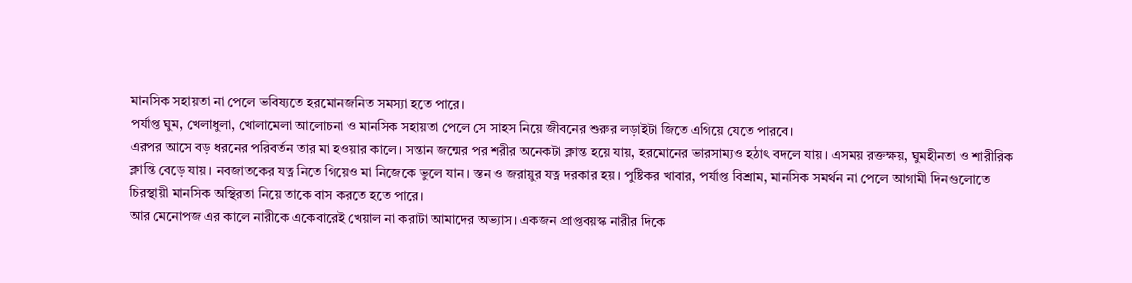মানসিক সহায়তা না পেলে ভবিষ্যতে হরমোনজনিত সমস্যা হতে পারে।
পর্যাপ্ত ঘুম, খেলাধুলা, খোলামেলা আলোচনা ও মানসিক সহায়তা পেলে সে সাহস নিয়ে জীবনের শুরুর লড়াইটা জিতে এগিয়ে যেতে পারবে।
এরপর আসে বড় ধরনের পরিবর্তন তার মা হওয়ার কালে। সন্তান জন্মের পর শরীর অনেকটা ক্লান্ত হয়ে যায়, হরমোনের ভারসাম্যও হঠাৎ বদলে যায়। এসময় রক্তক্ষয়, ঘুমহীনতা ও শারীরিক ক্লান্তি বেড়ে যায়। নবজাতকের যত্ন নিতে গিয়েও মা নিজেকে ভুলে যান। স্তন ও জরায়ুর যত্ন দরকার হয়। পুষ্টিকর খাবার, পর্যাপ্ত বিশ্রাম, মানসিক সমর্থন না পেলে আগামী দিনগুলোতে চিরস্থায়ী মানসিক অস্থিরতা নিয়ে তাকে বাস করতে হতে পারে।
আর মেনোপজ এর কালে নারীকে একেবারেই খেয়াল না করাটা আমাদের অভ্যাস। একজন প্রাপ্তবয়স্ক নারীর দিকে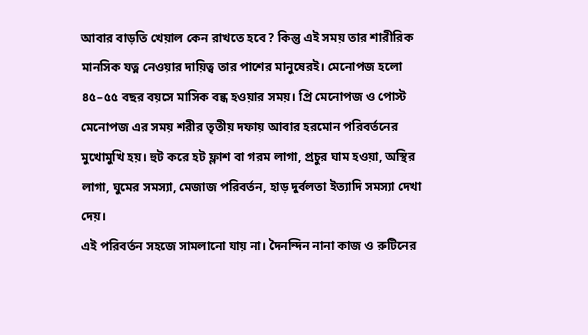আবার বাড়তি খেয়াল কেন রাখতে হবে? কিন্তু এই সময় তার শারীরিক মানসিক যত্ন নেওয়ার দায়িত্ব তার পাশের মানুষেরই। মেনোপজ হলো ৪৫–৫৫ বছর বয়সে মাসিক বন্ধ হওয়ার সময়। প্রি মেনোপজ ও পোস্ট মেনোপজ এর সময় শরীর তৃতীয় দফায় আবার হরমোন পরিবর্তনের মুখোমুখি হয়। হুট করে হট ফ্লাশ বা গরম লাগা, প্রচুর ঘাম হওয়া, অস্থির লাগা, ঘুমের সমস্যা, মেজাজ পরিবর্তন, হাড় দুর্বলতা ইত্যাদি সমস্যা দেখা দেয়।
এই পরিবর্তন সহজে সামলানো যায় না। দৈনন্দিন নানা কাজ ও রুটিনের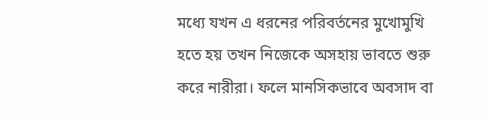মধ্যে যখন এ ধরনের পরিবর্তনের মুখোমুখি হতে হয় তখন নিজেকে অসহায় ভাবতে শুরু করে নারীরা। ফলে মানসিকভাবে অবসাদ বা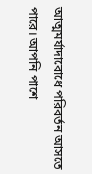আত্মমর্যাদাবোধে পরিবর্তন আসতে পারে। আপনি পাশে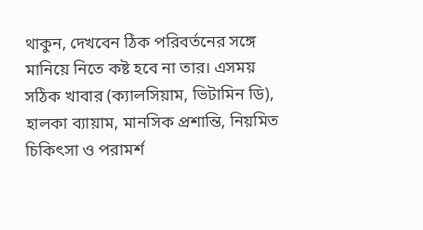থাকুন, দেখবেন ঠিক পরিবর্তনের সঙ্গে মানিয়ে নিতে কষ্ট হবে না তার। এসময় সঠিক খাবার (ক্যালসিয়াম, ভিটামিন ডি), হালকা ব্যায়াম, মানসিক প্রশান্তি, নিয়মিত চিকিৎসা ও পরামর্শ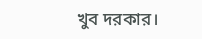খুব দরকার।